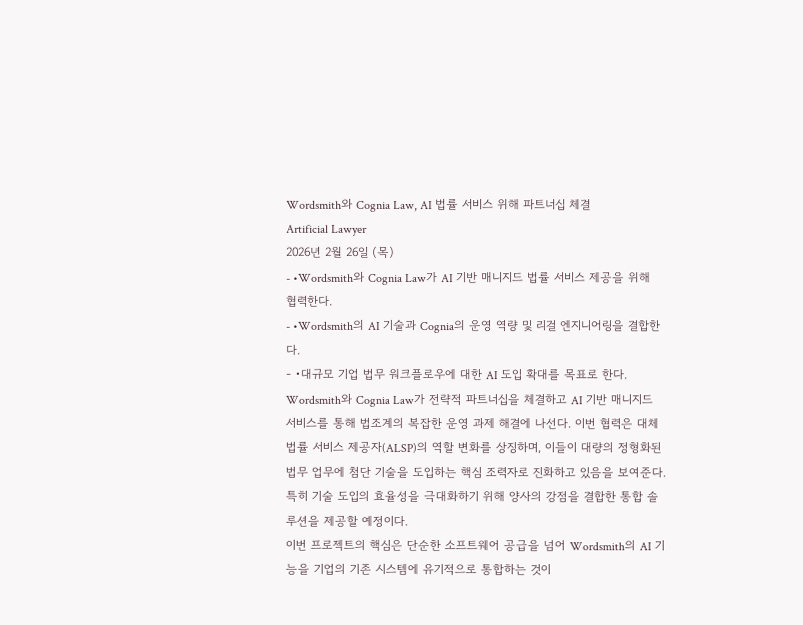Wordsmith와 Cognia Law, AI 법률 서비스 위해 파트너십 체결
Artificial Lawyer
2026년 2월 26일 (목)
- •Wordsmith와 Cognia Law가 AI 기반 매니지드 법률 서비스 제공을 위해 협력한다.
- •Wordsmith의 AI 기술과 Cognia의 운영 역량 및 리걸 엔지니어링을 결합한다.
- •대규모 기업 법무 워크플로우에 대한 AI 도입 확대를 목표로 한다.
Wordsmith와 Cognia Law가 전략적 파트너십을 체결하고 AI 기반 매니지드 서비스를 통해 법조계의 복잡한 운영 과제 해결에 나선다. 이번 협력은 대체 법률 서비스 제공자(ALSP)의 역할 변화를 상징하며, 이들이 대량의 정형화된 법무 업무에 첨단 기술을 도입하는 핵심 조력자로 진화하고 있음을 보여준다. 특히 기술 도입의 효율성을 극대화하기 위해 양사의 강점을 결합한 통합 솔루션을 제공할 예정이다.
이번 프로젝트의 핵심은 단순한 소프트웨어 공급을 넘어 Wordsmith의 AI 기능을 기업의 기존 시스템에 유기적으로 통합하는 것이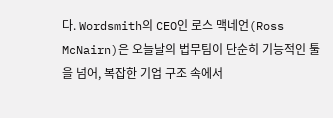다. Wordsmith의 CEO인 로스 맥네언(Ross McNairn)은 오늘날의 법무팀이 단순히 기능적인 툴을 넘어, 복잡한 기업 구조 속에서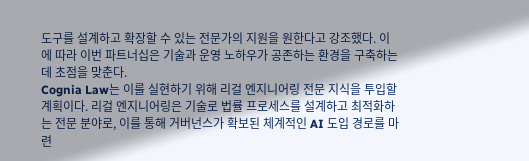도구를 설계하고 확장할 수 있는 전문가의 지원을 원한다고 강조했다. 이에 따라 이번 파트너십은 기술과 운영 노하우가 공존하는 환경을 구축하는 데 초점을 맞춘다.
Cognia Law는 이를 실현하기 위해 리걸 엔지니어링 전문 지식을 투입할 계획이다. 리걸 엔지니어링은 기술로 법률 프로세스를 설계하고 최적화하는 전문 분야로, 이를 통해 거버넌스가 확보된 체계적인 AI 도입 경로를 마련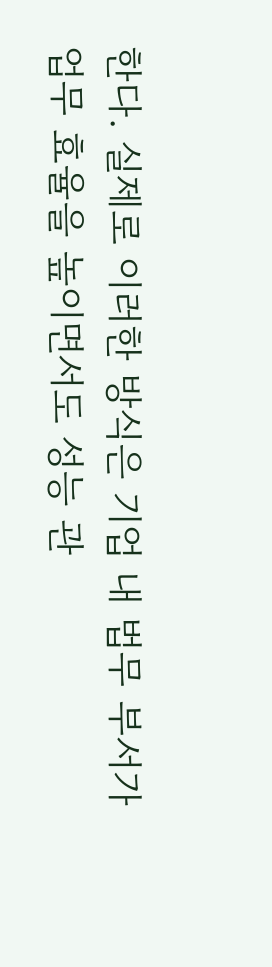한다. 실제로 이러한 방식은 기업 내 법무 부서가 업무 효율을 높이면서도 성능 관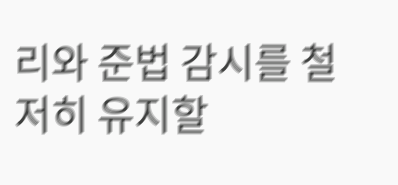리와 준법 감시를 철저히 유지할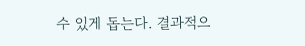수 있게 돕는다. 결과적으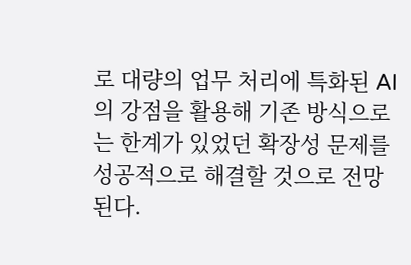로 대량의 업무 처리에 특화된 AI의 강점을 활용해 기존 방식으로는 한계가 있었던 확장성 문제를 성공적으로 해결할 것으로 전망된다.